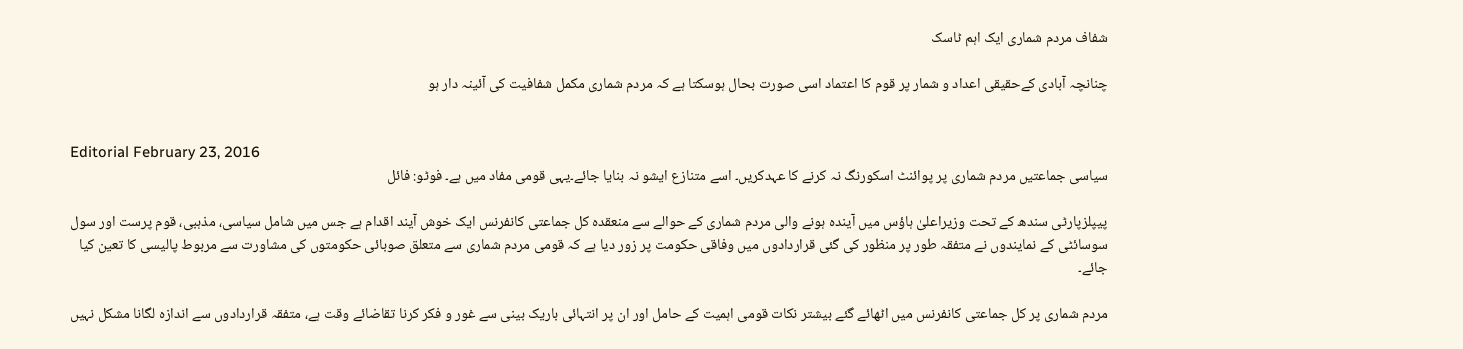شفاف مردم شماری ایک اہم ٹاسک

چنانچہ آبادی کےحقیقی اعداد و شمار پر قوم کا اعتماد اسی صورت بحال ہوسکتا ہے کہ مردم شماری مکمل شفافیت کی آئینہ دار ہو


Editorial February 23, 2016
سیاسی جماعتیں مردم شماری پر پوائنٹ اسکورنگ نہ کرنے کا عہدکریں۔ اسے متنازع ایشو نہ بنایا جائے۔یہی قومی مفاد میں ہے۔ فوٹو: فائل

پیپلزپارٹی سندھ کے تحت وزیراعلیٰ ہاؤس میں آیندہ ہونے والی مردم شماری کے حوالے سے منعقدہ کل جماعتی کانفرنس ایک خوش آیند اقدام ہے جس میں شامل سیاسی، مذہبی، قوم پرست اور سول سوسائٹی کے نمایندوں نے متفقہ طور پر منظور کی گئی قراردادوں میں وفاقی حکومت پر زور دیا ہے کہ قومی مردم شماری سے متعلق صوبائی حکومتوں کی مشاورت سے مربوط پالیسی کا تعین کیا جائے۔

مردم شماری پر کل جماعتی کانفرنس میں اٹھائے گئے بیشتر نکات قومی اہمیت کے حامل اور ان پر انتہائی باریک بینی سے غور و فکر کرنا تقاضائے وقت ہے، متفقہ قراردادوں سے اندازہ لگانا مشکل نہیں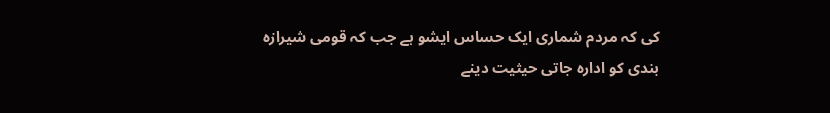کی کہ مردم شماری ایک حساس ایشو ہے جب کہ قومی شیرازہ بندی کو ادارہ جاتی حیثیت دینے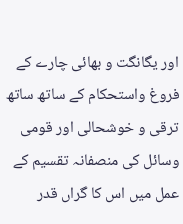اور یگانگت و بھائی چارے کے فروغ واستحکام کے ساتھ ساتھ ترقی و خوشحالی اور قومی وسائل کی منصفانہ تقسیم کے عمل میں اس کا گراں قدر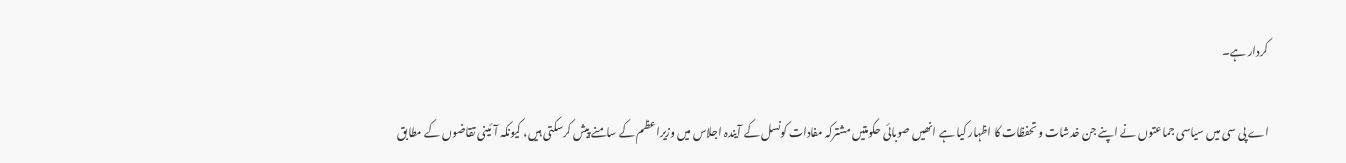کردار ہے۔

اے پی سی میں سیاسی جماعتوں نے اپنے جن خدشات و تحفظات کا اظہار کیا ہے انھیں صوبائی حکومتیں مشترکہ مفادات کونسل کے آیندہ اجلاس میں وزیراعظم کے سامنے پیش کرسکتی ہیں، کیونکہ آئینی تقاضوں کے مطابق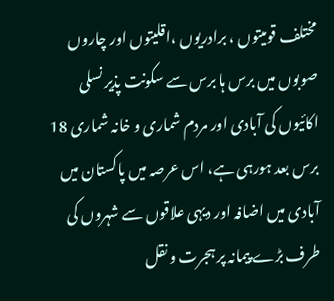مختلف قومیتوں ، برادریوں ،اقلیتوں اور چاروں صوبوں میں برس ہا برس سے سکونت پذیر نسلی اکائیوں کی آبادی اور مردم شماری و خانہ شماری 18 برس بعد ہورہی ہے، اس عرصہ میں پاکستان میں آبادی میں اضافہ اور دیہی علاقوں سے شہروں کی طرف بڑے پیمانہ پر ہجرت و نقل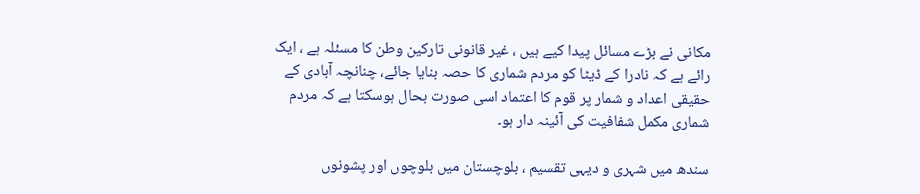مکانی نے بڑے مسائل پیدا کیے ہیں ، غیر قانونی تارکین وطن کا مسئلہ ہے ، ایک رائے ہے کہ نادرا کے ڈیٹا کو مردم شماری کا حصہ بنایا جائے، چنانچہ آبادی کے حقیقی اعداد و شمار پر قوم کا اعتماد اسی صورت بحال ہوسکتا ہے کہ مردم شماری مکمل شفافیت کی آئینہ دار ہو۔

سندھ میں شہری و دیہی تقسیم ، بلوچستان میں بلوچوں اور پشونوں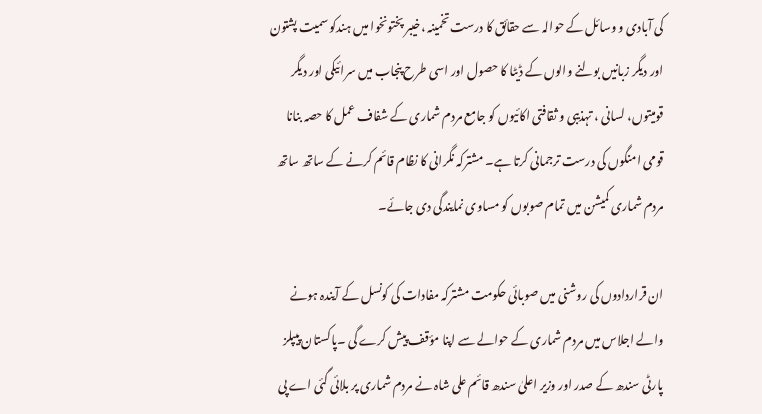کی آبادی و وسائل کے حوالہ سے حقائق کا درست تخمینہ ،خیبر پختونخوا میں ہندکو سمیت پشتون اور دیگر زبانیں بولنے والوں کے ڈیٹا کا حصول اور اسی طرح پنجاب میں سرائیکی اور دیگر قومیتوں، لسانی ، تہذیبی و ثقافتی اکائیوں کو جامع مردم شماری کے شفاف عمل کا حصہ بنانا قومی امنگوں کی درست ترجمانی کرتا ہے۔ مشترکہ نگرانی کا نظام قائم کرنے کے ساتھ ساتھ مردم شماری کمیشن میں تمام صوبوں کو مساوی نمایندگی دی جائے۔

ان قراردادوں کی روشنی میں صوبائی حکومت مشترکہ مفادات کی کونسل کے آیندہ ہونے والے اجلاس میں مردم شماری کے حوالے سے اپنا مؤقف پیش کرے گی ۔پاکستان پیپلز پارٹی سندھ کے صدر اور وزیر اعلیٰ سندھ قائم علی شاہ نے مردم شماری پر بلائی گئی اے پی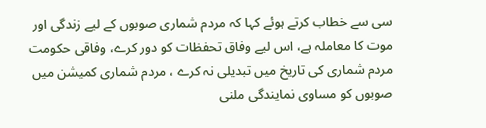سی سے خطاب کرتے ہوئے کہا کہ مردم شماری صوبوں کے لیے زندگی اور موت کا معاملہ ہے، اس لیے وفاق تحفظات کو دور کرے، وفاقی حکومت مردم شماری کی تاریخ میں تبدیلی نہ کرے ، مردم شماری کمیشن میں صوبوں کو مساوی نمایندگی ملنی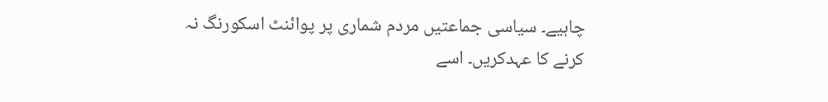چاہیے۔ سیاسی جماعتیں مردم شماری پر پوائنٹ اسکورنگ نہ کرنے کا عہدکریں۔ اسے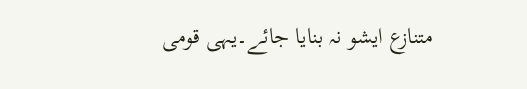متنازع ایشو نہ بنایا جائے۔یہی قومی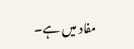مفاد میں ہے۔